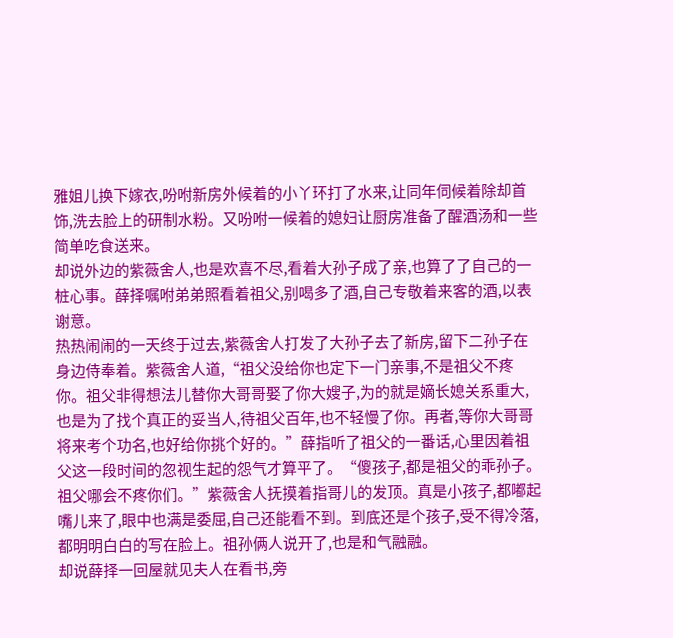雅姐儿换下嫁衣,吩咐新房外候着的小丫环打了水来,让同年伺候着除却首饰,洗去脸上的研制水粉。又吩咐一候着的媳妇让厨房准备了醒酒汤和一些简单吃食送来。
却说外边的紫薇舍人,也是欢喜不尽,看着大孙子成了亲,也算了了自己的一桩心事。薛择嘱咐弟弟照看着祖父,别喝多了酒,自己专敬着来客的酒,以表谢意。
热热闹闹的一天终于过去,紫薇舍人打发了大孙子去了新房,留下二孙子在身边侍奉着。紫薇舍人道,“祖父没给你也定下一门亲事,不是祖父不疼你。祖父非得想法儿替你大哥哥娶了你大嫂子,为的就是嫡长媳关系重大,也是为了找个真正的妥当人,待祖父百年,也不轻慢了你。再者,等你大哥哥将来考个功名,也好给你挑个好的。”薛指听了祖父的一番话,心里因着祖父这一段时间的忽视生起的怨气才算平了。“傻孩子,都是祖父的乖孙子。祖父哪会不疼你们。”紫薇舍人抚摸着指哥儿的发顶。真是小孩子,都嘟起嘴儿来了,眼中也满是委屈,自己还能看不到。到底还是个孩子,受不得冷落,都明明白白的写在脸上。祖孙俩人说开了,也是和气融融。
却说薛择一回屋就见夫人在看书,旁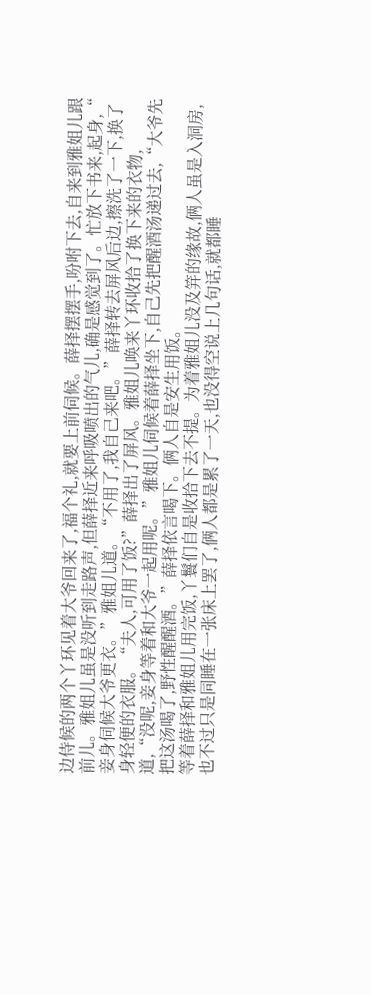边侍候的两个丫环见着大爷回来了,福个礼,就要上前伺候。薛择摆摆手,吩咐下去,自来到雅姐儿跟前儿。雅姐儿虽是没听到走路声,但薛择近来呼吸喷出的气儿,确是感觉到了。忙放下书来,起身,“ 妾身伺候大爷更衣。”雅姐儿道。“不用了,我自己来吧。”薛择转去屏风后边,擦洗了一下,换了身轻便的衣服。“夫人,可用了饭?”薛择出了屏风。雅姐儿唤来丫环收拾了换下来的衣物,道,“没呢,妾身等着和大爷一起用呢。”雅姐儿伺候着薛择坐下,自己先把醒酒汤递过去,“大爷先把这汤喝了,野性醒醒酒。”薛择依言喝下。俩人自是安生用饭。
等着薛择和雅姐儿用完饭,丫鬟们自是收拾下去不提。为着雅姐儿没及笄的缘故,俩人虽是入洞房,也不过只是同睡在一张床上罢了,俩人都是累了一天,也没得空说上几句话,就都睡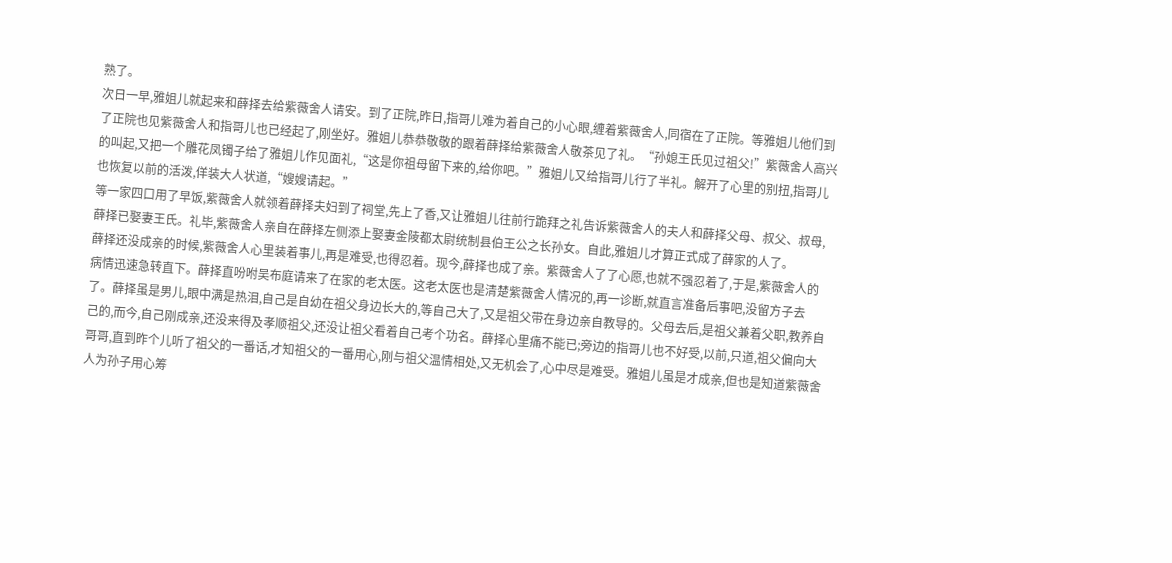熟了。
次日一早,雅姐儿就起来和薛择去给紫薇舍人请安。到了正院,昨日,指哥儿难为着自己的小心眼,缠着紫薇舍人,同宿在了正院。等雅姐儿他们到了正院也见紫薇舍人和指哥儿也已经起了,刚坐好。雅姐儿恭恭敬敬的跟着薛择给紫薇舍人敬茶见了礼。“孙媳王氏见过祖父!”紫薇舍人高兴的叫起,又把一个雕花凤镯子给了雅姐儿作见面礼,“这是你祖母留下来的,给你吧。”雅姐儿又给指哥儿行了半礼。解开了心里的别扭,指哥儿也恢复以前的活泼,佯装大人状道,“嫂嫂请起。”
等一家四口用了早饭,紫薇舍人就领着薛择夫妇到了祠堂,先上了香,又让雅姐儿往前行跪拜之礼告诉紫薇舍人的夫人和薛择父母、叔父、叔母,薛择已娶妻王氏。礼毕,紫薇舍人亲自在薛择左侧添上娶妻金陵都太尉统制县伯王公之长孙女。自此,雅姐儿才算正式成了薛家的人了。
薛择还没成亲的时候,紫薇舍人心里装着事儿,再是难受,也得忍着。现今,薛择也成了亲。紫薇舍人了了心愿,也就不强忍着了,于是,紫薇舍人的病情迅速急转直下。薛择直吩咐吴布庭请来了在家的老太医。这老太医也是清楚紫薇舍人情况的,再一诊断,就直言准备后事吧,没留方子去了。薛择虽是男儿,眼中满是热泪,自己是自幼在祖父身边长大的,等自己大了,又是祖父带在身边亲自教导的。父母去后,是祖父兼着父职,教养自己的,而今,自己刚成亲,还没来得及孝顺祖父,还没让祖父看着自己考个功名。薛择心里痛不能已;旁边的指哥儿也不好受,以前,只道,祖父偏向大哥哥,直到昨个儿听了祖父的一番话,才知祖父的一番用心,刚与祖父温情相处,又无机会了,心中尽是难受。雅姐儿虽是才成亲,但也是知道紫薇舍人为孙子用心筹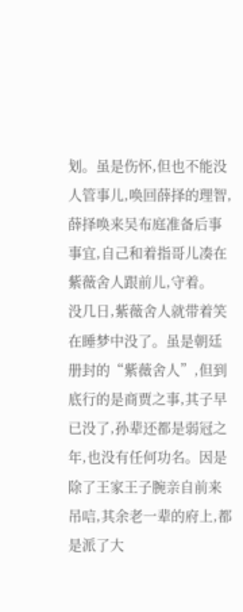划。虽是伤怀,但也不能没人管事儿,唤回薛择的理智,薛择唤来吴布庭准备后事事宜,自己和着指哥儿凑在紫薇舍人跟前儿,守着。
没几日,紫薇舍人就带着笑在睡梦中没了。虽是朝廷册封的“紫薇舍人”,但到底行的是商贾之事,其子早已没了,孙辈还都是弱冠之年,也没有任何功名。因是除了王家王子腕亲自前来吊唁,其余老一辈的府上,都是派了大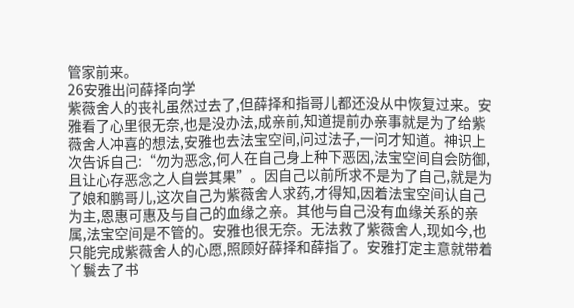管家前来。
26安雅出问薛择向学
紫薇舍人的丧礼虽然过去了,但薛择和指哥儿都还没从中恢复过来。安雅看了心里很无奈,也是没办法,成亲前,知道提前办亲事就是为了给紫薇舍人冲喜的想法,安雅也去法宝空间,问过法子,一问才知道。神识上次告诉自己:“勿为恶念,何人在自己身上种下恶因,法宝空间自会防御,且让心存恶念之人自尝其果”。因自己以前所求不是为了自己,就是为了娘和鹏哥儿,这次自己为紫薇舍人求药,才得知,因着法宝空间认自己为主,恩惠可惠及与自己的血缘之亲。其他与自己没有血缘关系的亲属,法宝空间是不管的。安雅也很无奈。无法救了紫薇舍人,现如今,也只能完成紫薇舍人的心愿,照顾好薛择和薛指了。安雅打定主意就带着丫鬟去了书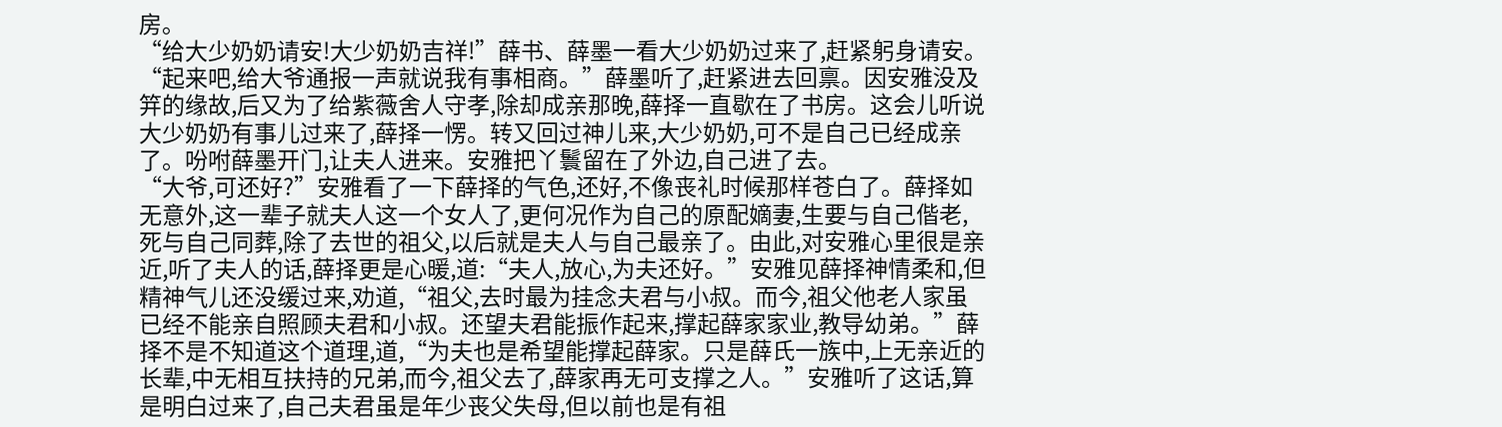房。
“给大少奶奶请安!大少奶奶吉祥!”薛书、薛墨一看大少奶奶过来了,赶紧躬身请安。“起来吧,给大爷通报一声就说我有事相商。”薛墨听了,赶紧进去回禀。因安雅没及笄的缘故,后又为了给紫薇舍人守孝,除却成亲那晚,薛择一直歇在了书房。这会儿听说大少奶奶有事儿过来了,薛择一愣。转又回过神儿来,大少奶奶,可不是自己已经成亲了。吩咐薛墨开门,让夫人进来。安雅把丫鬟留在了外边,自己进了去。
“大爷,可还好?”安雅看了一下薛择的气色,还好,不像丧礼时候那样苍白了。薛择如无意外,这一辈子就夫人这一个女人了,更何况作为自己的原配嫡妻,生要与自己偕老,死与自己同葬,除了去世的祖父,以后就是夫人与自己最亲了。由此,对安雅心里很是亲近,听了夫人的话,薛择更是心暖,道:“夫人,放心,为夫还好。”安雅见薛择神情柔和,但精神气儿还没缓过来,劝道,“祖父,去时最为挂念夫君与小叔。而今,祖父他老人家虽已经不能亲自照顾夫君和小叔。还望夫君能振作起来,撑起薛家家业,教导幼弟。”薛择不是不知道这个道理,道,“为夫也是希望能撑起薛家。只是薛氏一族中,上无亲近的长辈,中无相互扶持的兄弟,而今,祖父去了,薛家再无可支撑之人。”安雅听了这话,算是明白过来了,自己夫君虽是年少丧父失母,但以前也是有祖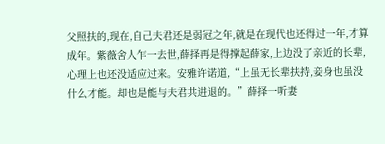父照扶的,现在,自己夫君还是弱冠之年,就是在现代也还得过一年,才算成年。紫薇舍人乍一去世,薛择再是得撑起薛家,上边没了亲近的长辈,心理上也还没适应过来。安雅许诺道,“上虽无长辈扶持,妾身也虽没什么才能。却也是能与夫君共进退的。”薛择一听妻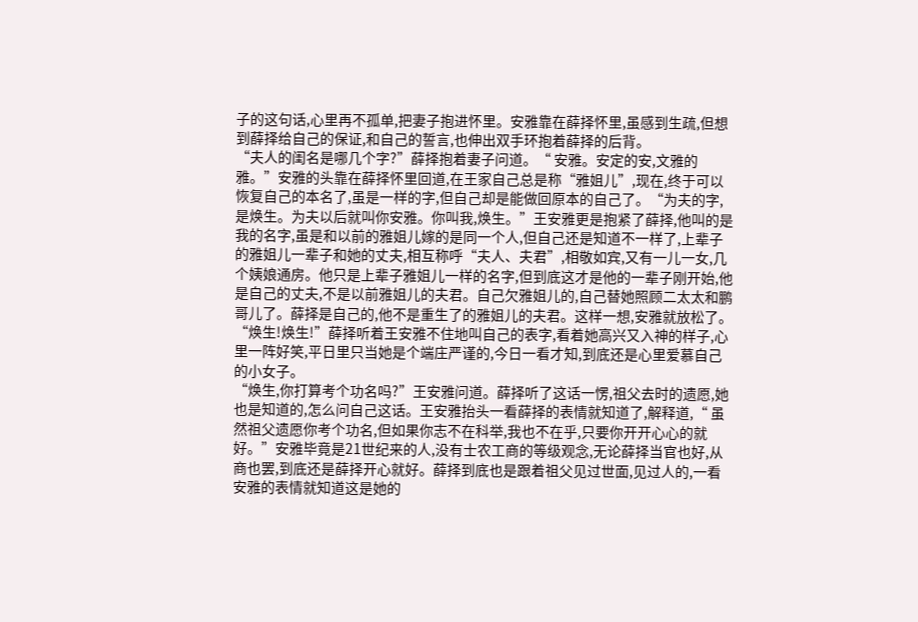子的这句话,心里再不孤单,把妻子抱进怀里。安雅靠在薛择怀里,虽感到生疏,但想到薛择给自己的保证,和自己的誓言,也伸出双手环抱着薛择的后背。
“夫人的闺名是哪几个字?”薛择抱着妻子问道。“ 安雅。安定的安,文雅的雅。”安雅的头靠在薛择怀里回道,在王家自己总是称“雅姐儿”,现在,终于可以恢复自己的本名了,虽是一样的字,但自己却是能做回原本的自己了。“为夫的字,是焕生。为夫以后就叫你安雅。你叫我,焕生。”王安雅更是抱紧了薛择,他叫的是我的名字,虽是和以前的雅姐儿嫁的是同一个人,但自己还是知道不一样了,上辈子的雅姐儿一辈子和她的丈夫,相互称呼“夫人、夫君”,相敬如宾,又有一儿一女,几个姨娘通房。他只是上辈子雅姐儿一样的名字,但到底这才是他的一辈子刚开始,他是自己的丈夫,不是以前雅姐儿的夫君。自己欠雅姐儿的,自己替她照顾二太太和鹏哥儿了。薛择是自己的,他不是重生了的雅姐儿的夫君。这样一想,安雅就放松了。“焕生!焕生!”薛择听着王安雅不住地叫自己的表字,看着她高兴又入神的样子,心里一阵好笑,平日里只当她是个端庄严谨的,今日一看才知,到底还是心里爱慕自己的小女子。
“焕生,你打算考个功名吗?”王安雅问道。薛择听了这话一愣,祖父去时的遗愿,她也是知道的,怎么问自己这话。王安雅抬头一看薛择的表情就知道了,解释道,“ 虽然祖父遗愿你考个功名,但如果你志不在科举,我也不在乎,只要你开开心心的就好。”安雅毕竟是21世纪来的人,没有士农工商的等级观念,无论薛择当官也好,从商也罢,到底还是薛择开心就好。薛择到底也是跟着祖父见过世面,见过人的,一看安雅的表情就知道这是她的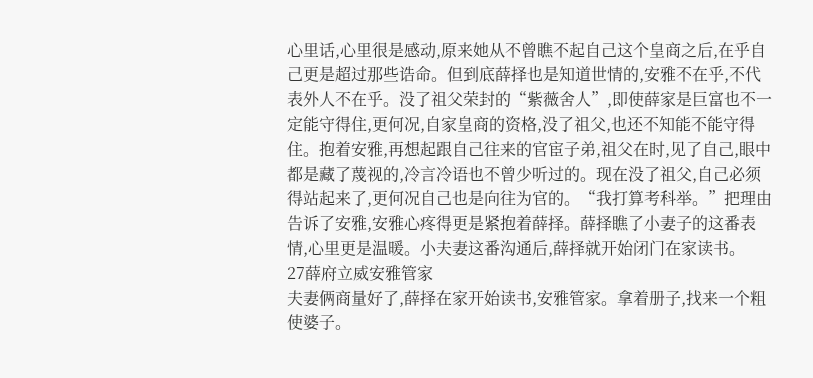心里话,心里很是感动,原来她从不曾瞧不起自己这个皇商之后,在乎自己更是超过那些诰命。但到底薛择也是知道世情的,安雅不在乎,不代表外人不在乎。没了祖父荣封的“紫薇舍人”,即使薛家是巨富也不一定能守得住,更何况,自家皇商的资格,没了祖父,也还不知能不能守得住。抱着安雅,再想起跟自己往来的官宦子弟,祖父在时,见了自己,眼中都是藏了蔑视的,冷言冷语也不曾少听过的。现在没了祖父,自己必须得站起来了,更何况自己也是向往为官的。“我打算考科举。”把理由告诉了安雅,安雅心疼得更是紧抱着薛择。薛择瞧了小妻子的这番表情,心里更是温暖。小夫妻这番沟通后,薛择就开始闭门在家读书。
27薛府立威安雅管家
夫妻俩商量好了,薛择在家开始读书,安雅管家。拿着册子,找来一个粗使婆子。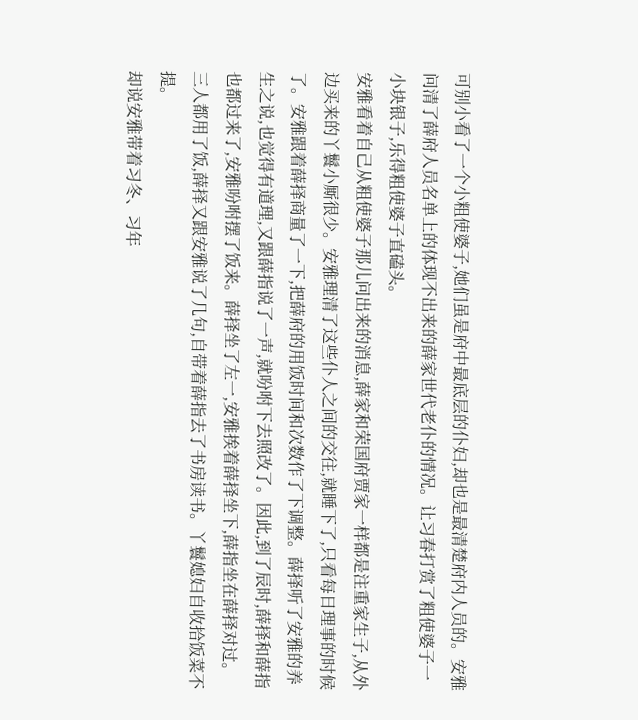可别小看了一个小粗使婆子,她们虽是府中最底层的仆妇,却也是最清楚府内人员的。安雅问清了薛府人员名单上的体现不出来的薛家世代老仆的情况。让习春打赏了粗使婆子一小块银子,乐得粗使婆子直磕头。
安雅看着自己从粗使婆子那儿问出来的消息,薛家和荣国府贾家一样都是注重家生子,从外边买来的丫鬟小厮很少。安雅理清了这些仆人之间的交往,就睡下了,只看每日理事的时候了。安雅跟着薛择商量了一下,把薛府的用饭时间和次数作了下调整。薛择听了安雅的养生之说,也觉得有道理,又跟薛指说了一声,就吩咐下去照改了。因此,到了辰时,薛择和薛指也都过来了,安雅吩咐摆了饭来。薛择坐了左一,安雅挨着薛择坐下,薛指坐在薛择对过。三人都用了饭,薛择又跟安雅说了几句,自带着薛指去了书房读书。丫鬟媳妇自收拾饭菜不提。
却说安雅带着习冬、习年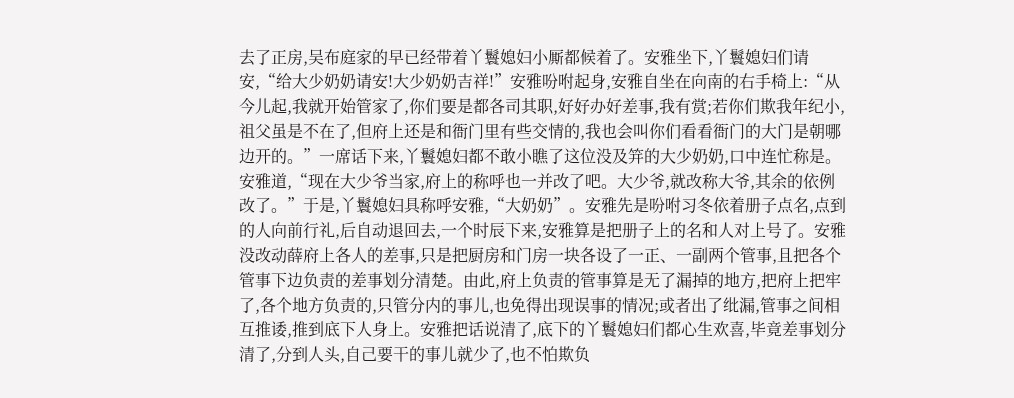去了正房,吴布庭家的早已经带着丫鬟媳妇小厮都候着了。安雅坐下,丫鬟媳妇们请安,“给大少奶奶请安!大少奶奶吉祥!”安雅吩咐起身,安雅自坐在向南的右手椅上:“从今儿起,我就开始管家了,你们要是都各司其职,好好办好差事,我有赏;若你们欺我年纪小,祖父虽是不在了,但府上还是和衙门里有些交情的,我也会叫你们看看衙门的大门是朝哪边开的。”一席话下来,丫鬟媳妇都不敢小瞧了这位没及笄的大少奶奶,口中连忙称是。安雅道,“现在大少爷当家,府上的称呼也一并改了吧。大少爷,就改称大爷,其余的依例改了。”于是,丫鬟媳妇具称呼安雅,“大奶奶”。安雅先是吩咐习冬依着册子点名,点到的人向前行礼,后自动退回去,一个时辰下来,安雅算是把册子上的名和人对上号了。安雅没改动薛府上各人的差事,只是把厨房和门房一块各设了一正、一副两个管事,且把各个管事下边负责的差事划分清楚。由此,府上负责的管事算是无了漏掉的地方,把府上把牢了,各个地方负责的,只管分内的事儿,也免得出现误事的情况;或者出了纰漏,管事之间相互推诿,推到底下人身上。安雅把话说清了,底下的丫鬟媳妇们都心生欢喜,毕竟差事划分清了,分到人头,自己要干的事儿就少了,也不怕欺负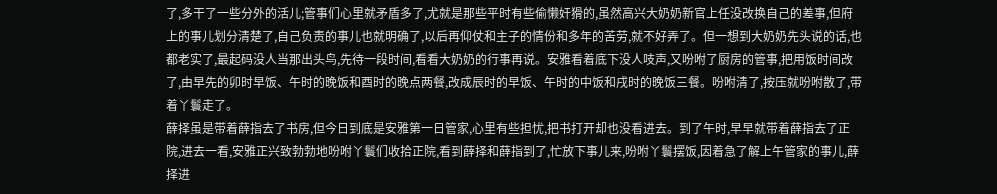了,多干了一些分外的活儿;管事们心里就矛盾多了,尤就是那些平时有些偷懒奸猾的,虽然高兴大奶奶新官上任没改换自己的差事,但府上的事儿划分清楚了,自己负责的事儿也就明确了,以后再仰仗和主子的情份和多年的苦劳,就不好弄了。但一想到大奶奶先头说的话,也都老实了,最起码没人当那出头鸟,先待一段时间,看看大奶奶的行事再说。安雅看着底下没人吱声,又吩咐了厨房的管事,把用饭时间改了,由早先的卯时早饭、午时的晚饭和酉时的晚点两餐,改成辰时的早饭、午时的中饭和戌时的晚饭三餐。吩咐清了,按压就吩咐散了,带着丫鬟走了。
薛择虽是带着薛指去了书房,但今日到底是安雅第一日管家,心里有些担忧,把书打开却也没看进去。到了午时,早早就带着薛指去了正院,进去一看,安雅正兴致勃勃地吩咐丫鬟们收拾正院,看到薛择和薛指到了,忙放下事儿来,吩咐丫鬟摆饭,因着急了解上午管家的事儿,薛择进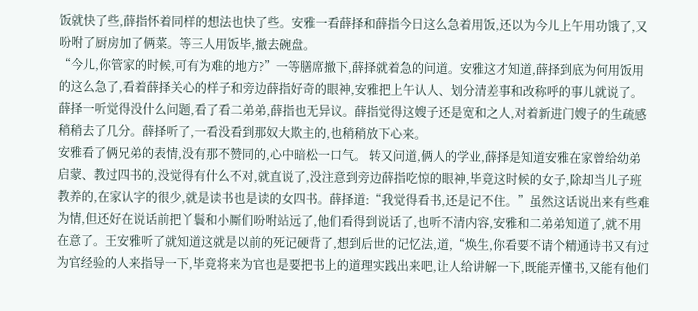饭就快了些,薛指怀着同样的想法也快了些。安雅一看薛择和薛指今日这么急着用饭,还以为今儿上午用功饿了,又吩咐了厨房加了俩菜。等三人用饭毕,撤去碗盘。
“今儿,你管家的时候,可有为难的地方?”一等膳席撤下,薛择就着急的问道。安雅这才知道,薛择到底为何用饭用的这么急了,看着薛择关心的样子和旁边薛指好奇的眼神,安雅把上午认人、划分清差事和改称呼的事儿就说了。薛择一听觉得没什么问题,看了看二弟弟,薛指也无异议。薛指觉得这嫂子还是宽和之人,对着新进门嫂子的生疏感稍稍去了几分。薛择听了,一看没看到那奴大欺主的,也稍稍放下心来。
安雅看了俩兄弟的表情,没有那不赞同的,心中暗松一口气。 转又问道,俩人的学业,薛择是知道安雅在家曾给幼弟启蒙、教过四书的,没觉得有什么不对,就直说了,没注意到旁边薛指吃惊的眼神,毕竟这时候的女子,除却当儿子班教养的,在家认字的很少,就是读书也是读的女四书。薛择道:“我觉得看书,还是记不住。”虽然这话说出来有些难为情,但还好在说话前把丫鬟和小厮们吩咐站远了,他们看得到说话了,也听不清内容,安雅和二弟弟知道了,就不用在意了。王安雅听了就知道这就是以前的死记硬背了,想到后世的记忆法,道,“焕生,你看要不请个精通诗书又有过为官经验的人来指导一下,毕竟将来为官也是要把书上的道理实践出来吧,让人给讲解一下,既能弄懂书,又能有他们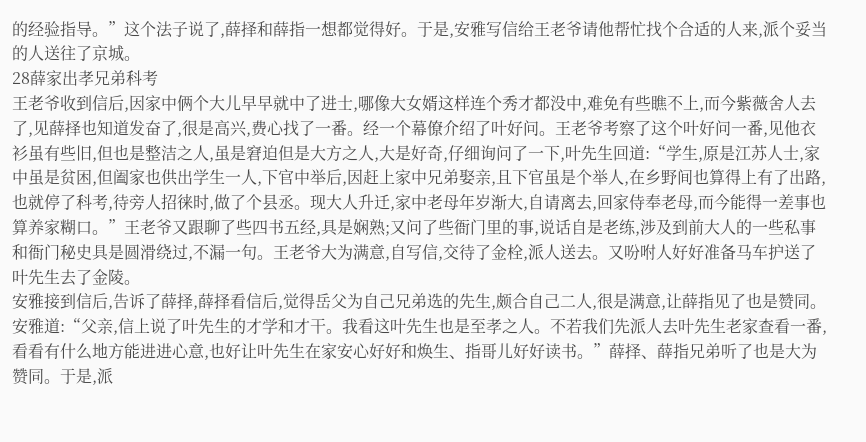的经验指导。”这个法子说了,薛择和薛指一想都觉得好。于是,安雅写信给王老爷请他帮忙找个合适的人来,派个妥当的人送往了京城。
28薛家出孝兄弟科考
王老爷收到信后,因家中俩个大儿早早就中了进士,哪像大女婿这样连个秀才都没中,难免有些瞧不上,而今紫薇舍人去了,见薛择也知道发奋了,很是高兴,费心找了一番。经一个幕僚介绍了叶好问。王老爷考察了这个叶好问一番,见他衣衫虽有些旧,但也是整洁之人,虽是窘迫但是大方之人,大是好奇,仔细询问了一下,叶先生回道:“学生,原是江苏人士,家中虽是贫困,但阖家也供出学生一人,下官中举后,因赶上家中兄弟娶亲,且下官虽是个举人,在乡野间也算得上有了出路,也就停了科考,待旁人招徕时,做了个县丞。现大人升迁,家中老母年岁渐大,自请离去,回家侍奉老母,而今能得一差事也算养家糊口。”王老爷又跟聊了些四书五经,具是娴熟;又问了些衙门里的事,说话自是老练,涉及到前大人的一些私事和衙门秘史具是圆滑绕过,不漏一句。王老爷大为满意,自写信,交待了金栓,派人送去。又吩咐人好好准备马车护送了叶先生去了金陵。
安雅接到信后,告诉了薛择,薛择看信后,觉得岳父为自己兄弟选的先生,颇合自己二人,很是满意,让薛指见了也是赞同。安雅道:“父亲,信上说了叶先生的才学和才干。我看这叶先生也是至孝之人。不若我们先派人去叶先生老家查看一番,看看有什么地方能进进心意,也好让叶先生在家安心好好和焕生、指哥儿好好读书。”薛择、薛指兄弟听了也是大为赞同。于是,派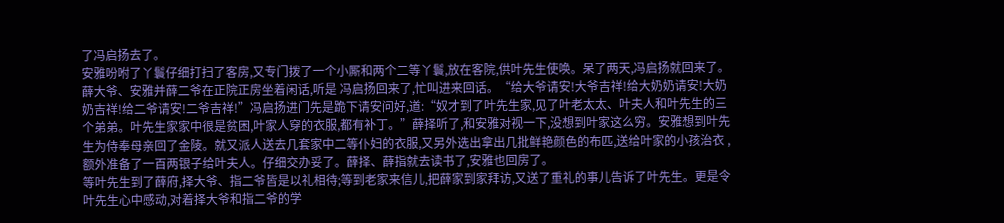了冯启扬去了。
安雅吩咐了丫鬟仔细打扫了客房,又专门拨了一个小厮和两个二等丫鬟,放在客院,供叶先生使唤。呆了两天,冯启扬就回来了。薛大爷、安雅并薛二爷在正院正房坐着闲话,听是 冯启扬回来了,忙叫进来回话。“给大爷请安!大爷吉祥!给大奶奶请安!大奶奶吉祥!给二爷请安!二爷吉祥!”冯启扬进门先是跪下请安问好,道:“奴才到了叶先生家,见了叶老太太、叶夫人和叶先生的三个弟弟。叶先生家家中很是贫困,叶家人穿的衣服,都有补丁。”薛择听了,和安雅对视一下,没想到叶家这么穷。安雅想到叶先生为侍奉母亲回了金陵。就又派人送去几套家中二等仆妇的衣服,又另外选出拿出几批鲜艳颜色的布匹,送给叶家的小孩治衣 ,额外准备了一百两银子给叶夫人。仔细交办妥了。薛择、薛指就去读书了,安雅也回房了。
等叶先生到了薛府,择大爷、指二爷皆是以礼相待;等到老家来信儿,把薛家到家拜访,又送了重礼的事儿告诉了叶先生。更是令叶先生心中感动,对着择大爷和指二爷的学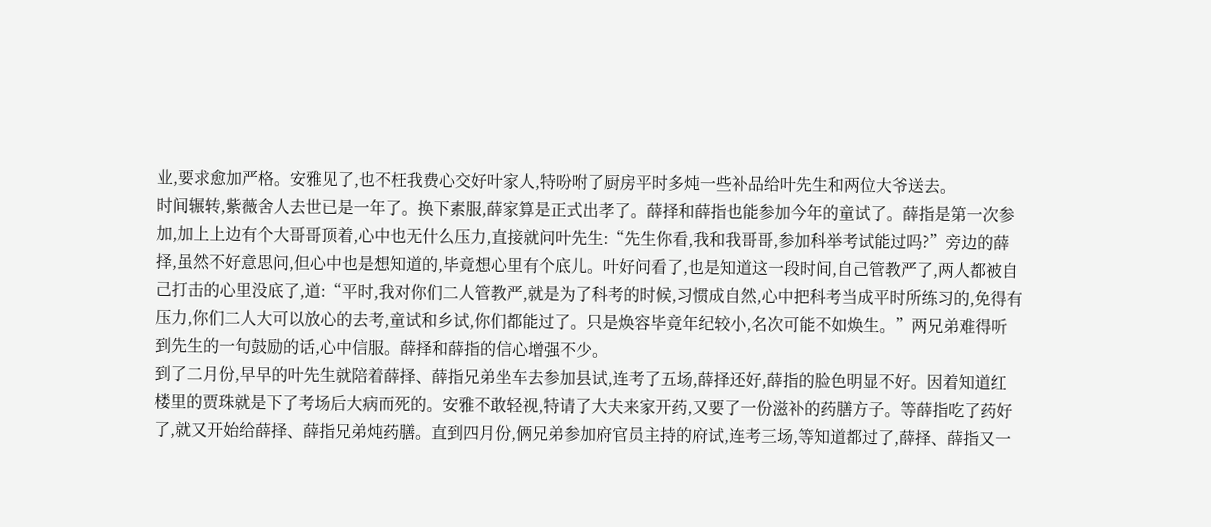业,要求愈加严格。安雅见了,也不枉我费心交好叶家人,特吩咐了厨房平时多炖一些补品给叶先生和两位大爷送去。
时间辗转,紫薇舍人去世已是一年了。换下素服,薛家算是正式出孝了。薛择和薛指也能参加今年的童试了。薛指是第一次参加,加上上边有个大哥哥顶着,心中也无什么压力,直接就问叶先生:“先生你看,我和我哥哥,参加科举考试能过吗?”旁边的薛择,虽然不好意思问,但心中也是想知道的,毕竟想心里有个底儿。叶好问看了,也是知道这一段时间,自己管教严了,两人都被自己打击的心里没底了,道:“平时,我对你们二人管教严,就是为了科考的时候,习惯成自然,心中把科考当成平时所练习的,免得有压力,你们二人大可以放心的去考,童试和乡试,你们都能过了。只是焕容毕竟年纪较小,名次可能不如焕生。”两兄弟难得听到先生的一句鼓励的话,心中信服。薛择和薛指的信心增强不少。
到了二月份,早早的叶先生就陪着薛择、薛指兄弟坐车去参加县试,连考了五场,薛择还好,薛指的脸色明显不好。因着知道红楼里的贾珠就是下了考场后大病而死的。安雅不敢轻视,特请了大夫来家开药,又要了一份滋补的药膳方子。等薛指吃了药好了,就又开始给薛择、薛指兄弟炖药膳。直到四月份,俩兄弟参加府官员主持的府试,连考三场,等知道都过了,薛择、薛指又一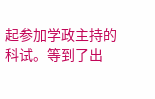起参加学政主持的科试。等到了出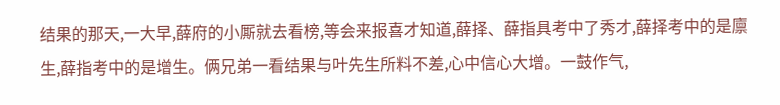结果的那天,一大早,薛府的小厮就去看榜,等会来报喜才知道,薛择、薛指具考中了秀才,薛择考中的是廪生,薛指考中的是增生。俩兄弟一看结果与叶先生所料不差,心中信心大增。一鼓作气,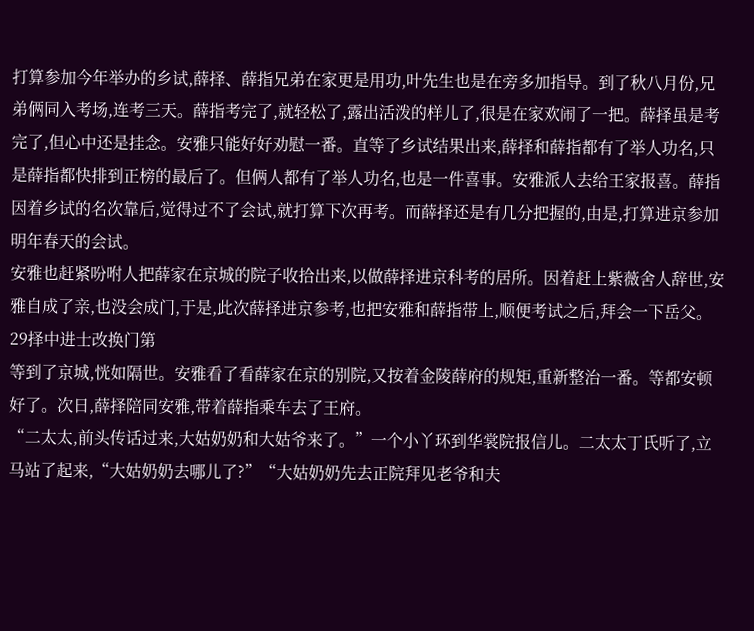打算参加今年举办的乡试,薛择、薛指兄弟在家更是用功,叶先生也是在旁多加指导。到了秋八月份,兄弟俩同入考场,连考三天。薛指考完了,就轻松了,露出活泼的样儿了,很是在家欢闹了一把。薛择虽是考完了,但心中还是挂念。安雅只能好好劝慰一番。直等了乡试结果出来,薛择和薛指都有了举人功名,只是薛指都快排到正榜的最后了。但俩人都有了举人功名,也是一件喜事。安雅派人去给王家报喜。薛指因着乡试的名次靠后,觉得过不了会试,就打算下次再考。而薛择还是有几分把握的,由是,打算进京参加明年春天的会试。
安雅也赶紧吩咐人把薛家在京城的院子收拾出来,以做薛择进京科考的居所。因着赶上紫薇舍人辞世,安雅自成了亲,也没会成门,于是,此次薛择进京参考,也把安雅和薛指带上,顺便考试之后,拜会一下岳父。
29择中进士改换门第
等到了京城,恍如隔世。安雅看了看薛家在京的别院,又按着金陵薛府的规矩,重新整治一番。等都安顿好了。次日,薛择陪同安雅,带着薛指乘车去了王府。
“二太太,前头传话过来,大姑奶奶和大姑爷来了。”一个小丫环到华裳院报信儿。二太太丁氏听了,立马站了起来,“大姑奶奶去哪儿了?”“大姑奶奶先去正院拜见老爷和夫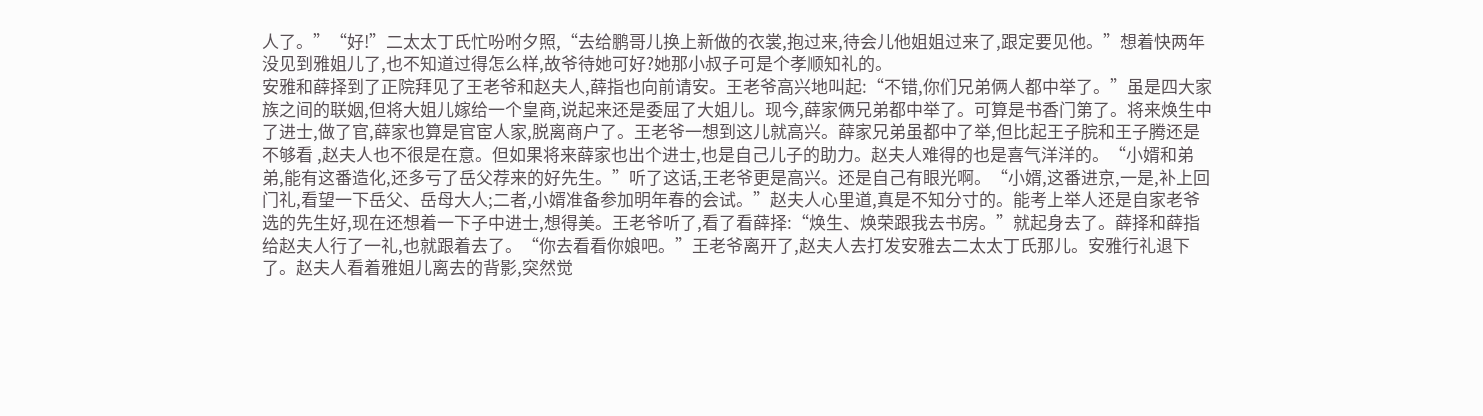人了。”“好!”二太太丁氏忙吩咐夕照,“去给鹏哥儿换上新做的衣裳,抱过来,待会儿他姐姐过来了,跟定要见他。”想着快两年没见到雅姐儿了,也不知道过得怎么样,故爷待她可好?她那小叔子可是个孝顺知礼的。
安雅和薛择到了正院拜见了王老爷和赵夫人,薛指也向前请安。王老爷高兴地叫起:“不错,你们兄弟俩人都中举了。”虽是四大家族之间的联姻,但将大姐儿嫁给一个皇商,说起来还是委屈了大姐儿。现今,薛家俩兄弟都中举了。可算是书香门第了。将来焕生中了进士,做了官,薛家也算是官宦人家,脱离商户了。王老爷一想到这儿就高兴。薛家兄弟虽都中了举,但比起王子脘和王子腾还是不够看 ,赵夫人也不很是在意。但如果将来薛家也出个进士,也是自己儿子的助力。赵夫人难得的也是喜气洋洋的。“小婿和弟弟,能有这番造化,还多亏了岳父荐来的好先生。”听了这话,王老爷更是高兴。还是自己有眼光啊。“小婿,这番进京,一是,补上回门礼,看望一下岳父、岳母大人;二者,小婿准备参加明年春的会试。”赵夫人心里道,真是不知分寸的。能考上举人还是自家老爷选的先生好,现在还想着一下子中进士,想得美。王老爷听了,看了看薛择:“焕生、焕荣跟我去书房。”就起身去了。薛择和薛指给赵夫人行了一礼,也就跟着去了。“你去看看你娘吧。”王老爷离开了,赵夫人去打发安雅去二太太丁氏那儿。安雅行礼退下了。赵夫人看着雅姐儿离去的背影,突然觉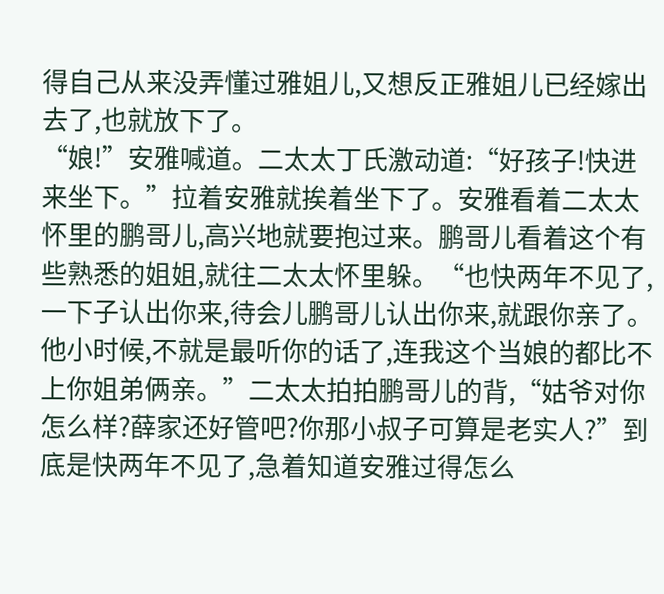得自己从来没弄懂过雅姐儿,又想反正雅姐儿已经嫁出去了,也就放下了。
“娘!”安雅喊道。二太太丁氏激动道:“好孩子!快进来坐下。”拉着安雅就挨着坐下了。安雅看着二太太怀里的鹏哥儿,高兴地就要抱过来。鹏哥儿看着这个有些熟悉的姐姐,就往二太太怀里躲。“也快两年不见了,一下子认出你来,待会儿鹏哥儿认出你来,就跟你亲了。他小时候,不就是最听你的话了,连我这个当娘的都比不上你姐弟俩亲。”二太太拍拍鹏哥儿的背,“姑爷对你怎么样?薛家还好管吧?你那小叔子可算是老实人?”到底是快两年不见了,急着知道安雅过得怎么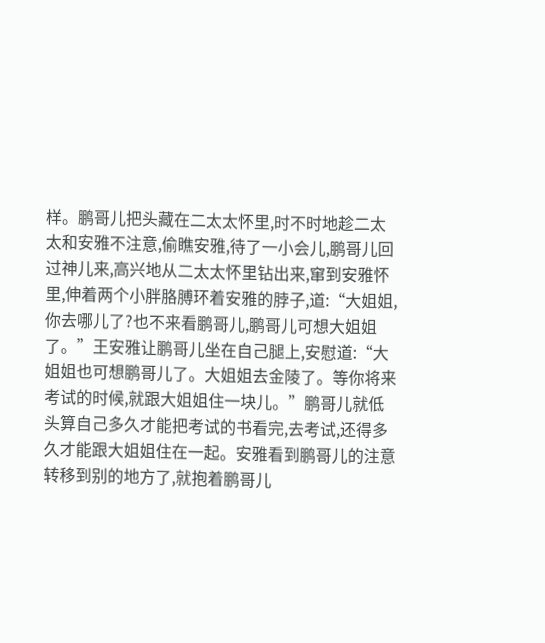样。鹏哥儿把头藏在二太太怀里,时不时地趁二太太和安雅不注意,偷瞧安雅,待了一小会儿,鹏哥儿回过神儿来,高兴地从二太太怀里钻出来,窜到安雅怀里,伸着两个小胖胳膊环着安雅的脖子,道:“大姐姐,你去哪儿了?也不来看鹏哥儿,鹏哥儿可想大姐姐了。”王安雅让鹏哥儿坐在自己腿上,安慰道:“大姐姐也可想鹏哥儿了。大姐姐去金陵了。等你将来考试的时候,就跟大姐姐住一块儿。”鹏哥儿就低头算自己多久才能把考试的书看完,去考试,还得多久才能跟大姐姐住在一起。安雅看到鹏哥儿的注意转移到别的地方了,就抱着鹏哥儿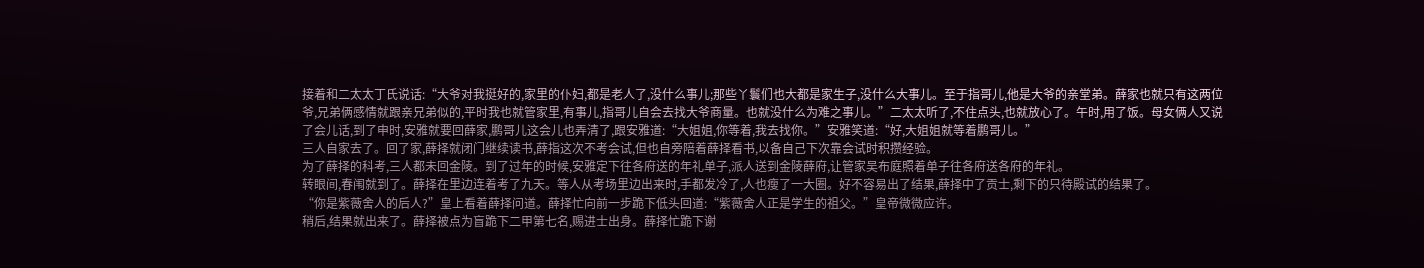接着和二太太丁氏说话:“大爷对我挺好的,家里的仆妇,都是老人了,没什么事儿;那些丫鬟们也大都是家生子,没什么大事儿。至于指哥儿,他是大爷的亲堂弟。薛家也就只有这两位爷,兄弟俩感情就跟亲兄弟似的,平时我也就管家里,有事儿,指哥儿自会去找大爷商量。也就没什么为难之事儿。”二太太听了,不住点头,也就放心了。午时,用了饭。母女俩人又说了会儿话,到了申时,安雅就要回薛家,鹏哥儿这会儿也弄清了,跟安雅道:“大姐姐,你等着,我去找你。”安雅笑道:“好,大姐姐就等着鹏哥儿。”
三人自家去了。回了家,薛择就闭门继续读书,薛指这次不考会试,但也自旁陪着薛择看书,以备自己下次靠会试时积攒经验。
为了薛择的科考,三人都未回金陵。到了过年的时候,安雅定下往各府送的年礼单子,派人送到金陵薛府,让管家吴布庭照着单子往各府送各府的年礼。
转眼间,春闱就到了。薛择在里边连着考了九天。等人从考场里边出来时,手都发冷了,人也瘦了一大圈。好不容易出了结果,薛择中了贡士,剩下的只待殿试的结果了。
“你是紫薇舍人的后人?”皇上看着薛择问道。薛择忙向前一步跪下低头回道:“紫薇舍人正是学生的祖父。”皇帝微微应许。
稍后,结果就出来了。薛择被点为盲跪下二甲第七名,赐进士出身。薛择忙跪下谢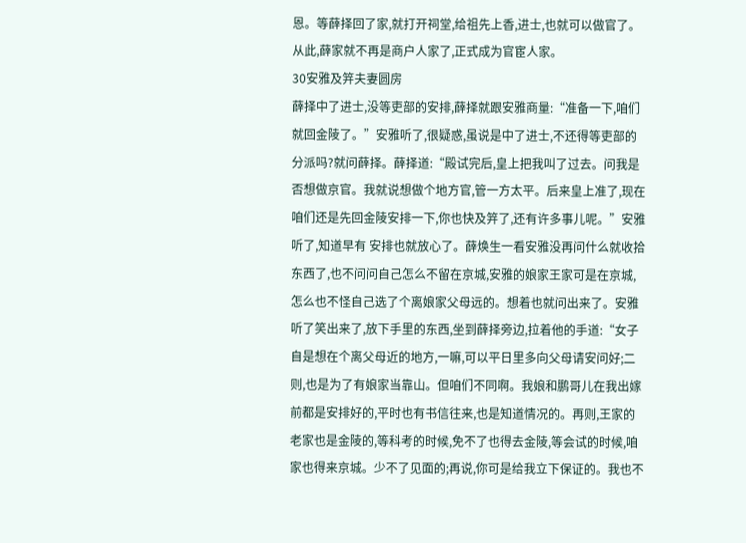恩。等薛择回了家,就打开祠堂,给祖先上香,进士,也就可以做官了。从此,薛家就不再是商户人家了,正式成为官宦人家。
30安雅及笄夫妻圆房
薛择中了进士,没等吏部的安排,薛择就跟安雅商量:“准备一下,咱们就回金陵了。”安雅听了,很疑惑,虽说是中了进士,不还得等吏部的分派吗?就问薛择。薛择道:“殿试完后,皇上把我叫了过去。问我是否想做京官。我就说想做个地方官,管一方太平。后来皇上准了,现在咱们还是先回金陵安排一下,你也快及笄了,还有许多事儿呢。”安雅听了,知道早有 安排也就放心了。薛焕生一看安雅没再问什么就收拾东西了,也不问问自己怎么不留在京城,安雅的娘家王家可是在京城,怎么也不怪自己选了个离娘家父母远的。想着也就问出来了。安雅听了笑出来了,放下手里的东西,坐到薛择旁边,拉着他的手道:“女子自是想在个离父母近的地方,一嘛,可以平日里多向父母请安问好;二则,也是为了有娘家当靠山。但咱们不同啊。我娘和鹏哥儿在我出嫁前都是安排好的,平时也有书信往来,也是知道情况的。再则,王家的老家也是金陵的,等科考的时候,免不了也得去金陵,等会试的时候,咱家也得来京城。少不了见面的;再说,你可是给我立下保证的。我也不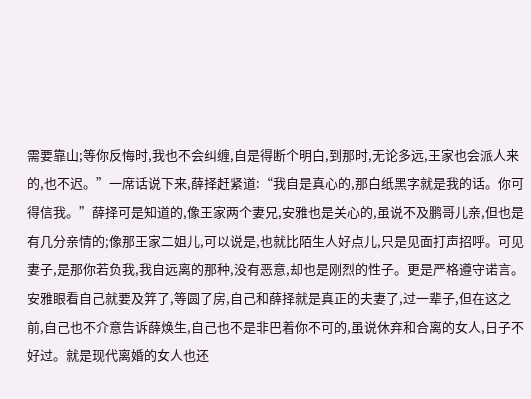需要靠山;等你反悔时,我也不会纠缠,自是得断个明白,到那时,无论多远,王家也会派人来的,也不迟。”一席话说下来,薛择赶紧道:“我自是真心的,那白纸黑字就是我的话。你可得信我。”薛择可是知道的,像王家两个妻兄,安雅也是关心的,虽说不及鹏哥儿亲,但也是有几分亲情的;像那王家二姐儿,可以说是,也就比陌生人好点儿,只是见面打声招呼。可见妻子,是那你若负我,我自远离的那种,没有恶意,却也是刚烈的性子。更是严格遵守诺言。安雅眼看自己就要及笄了,等圆了房,自己和薛择就是真正的夫妻了,过一辈子,但在这之前,自己也不介意告诉薛焕生,自己也不是非巴着你不可的,虽说休弃和合离的女人,日子不好过。就是现代离婚的女人也还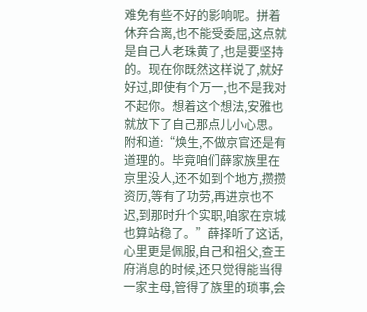难免有些不好的影响呢。拼着休弃合离,也不能受委屈,这点就是自己人老珠黄了,也是要坚持的。现在你既然这样说了,就好好过,即使有个万一,也不是我对不起你。想着这个想法,安雅也就放下了自己那点儿小心思。附和道:“焕生,不做京官还是有道理的。毕竟咱们薛家族里在京里没人,还不如到个地方,攒攒资历,等有了功劳,再进京也不迟,到那时升个实职,咱家在京城也算站稳了。”薛择听了这话,心里更是佩服,自己和祖父,查王府消息的时候,还只觉得能当得一家主母,管得了族里的琐事,会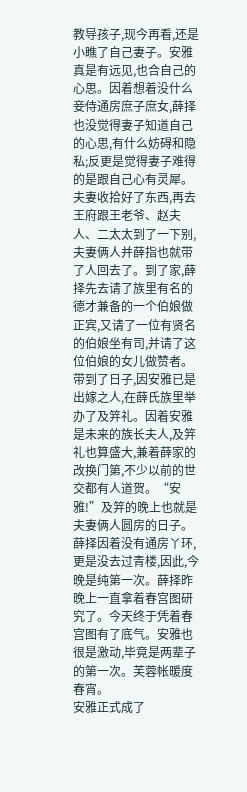教导孩子,现今再看,还是小瞧了自己妻子。安雅真是有远见,也合自己的心思。因着想着没什么妾侍通房庶子庶女,薛择也没觉得妻子知道自己的心思,有什么妨碍和隐私;反更是觉得妻子难得的是跟自己心有灵犀。
夫妻收拾好了东西,再去王府跟王老爷、赵夫人、二太太到了一下别,夫妻俩人并薛指也就带了人回去了。到了家,薛择先去请了族里有名的德才兼备的一个伯娘做正宾,又请了一位有贤名的伯娘坐有司,并请了这位伯娘的女儿做赞者。
带到了日子,因安雅已是出嫁之人,在薛氏族里举办了及笄礼。因着安雅是未来的族长夫人,及笄礼也算盛大,兼着薛家的改换门第,不少以前的世交都有人道贺。“安雅!”及笄的晚上也就是夫妻俩人圆房的日子。薛择因着没有通房丫环,更是没去过青楼,因此,今晚是纯第一次。薛择昨晚上一直拿着春宫图研究了。今天终于凭着春宫图有了底气。安雅也很是激动,毕竟是两辈子的第一次。芙蓉帐暖度春宵。
安雅正式成了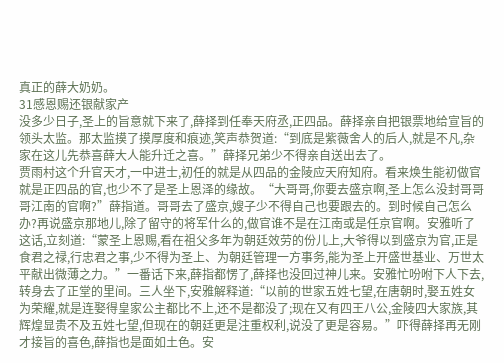真正的薛大奶奶。
31感恩赐还银献家产
没多少日子,圣上的旨意就下来了,薛择到任奉天府丞,正四品。薛择亲自把银票地给宣旨的领头太监。那太监摸了摸厚度和痕迹,笑声恭贺道:“到底是紫薇舍人的后人,就是不凡,杂家在这儿先恭喜薛大人能升迁之喜。”薛择兄弟少不得亲自送出去了。
贾雨村这个升官天才,一中进士,初任的就是从四品的金陵应天府知府。看来焕生能初做官就是正四品的官,也少不了是圣上恩泽的缘故。“大哥哥,你要去盛京啊,圣上怎么没封哥哥哥江南的官啊?”薛指道。哥哥去了盛京,嫂子少不得自己也要跟去的。到时候自己怎么办?再说盛京那地儿,除了留守的将军什么的,做官谁不是在江南或是任京官啊。安雅听了这话,立刻道:“蒙圣上恩赐,看在祖父多年为朝廷效劳的份儿上,大爷得以到盛京为官,正是食君之禄,行忠君之事,少不得为圣上、为朝廷管理一方事务,能为圣上开盛世基业、万世太平献出微薄之力。”一番话下来,薛指都愣了,薛择也没回过神儿来。安雅忙吩咐下人下去,转身去了正堂的里间。三人坐下,安雅解释道:“以前的世家五姓七望,在唐朝时,娶五姓女为荣耀,就是连娶得皇家公主都比不上,还不是都没了;现在又有四王八公,金陵四大家族,其辉煌显贵不及五姓七望,但现在的朝廷更是注重权利,说没了更是容易。”吓得薛择再无刚才接旨的喜色,薛指也是面如土色。安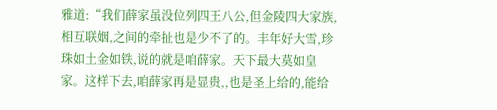雅道:“我们薛家虽没位列四王八公,但金陵四大家族,相互联姻,之间的牵扯也是少不了的。丰年好大雪,珍珠如土金如铁,说的就是咱薛家。天下最大莫如皇家。这样下去,咱薛家再是显贵,,也是圣上给的,能给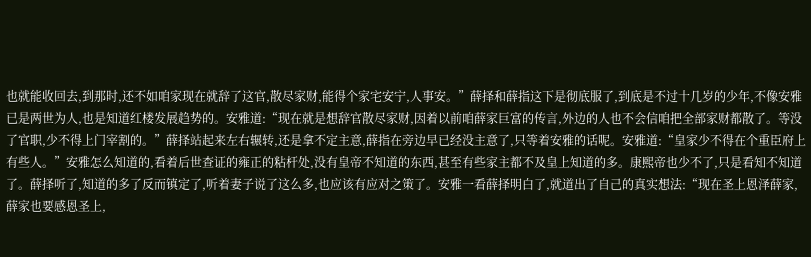也就能收回去,到那时,还不如咱家现在就辞了这官,散尽家财,能得个家宅安宁,人事安。”薛择和薛指这下是彻底服了,到底是不过十几岁的少年,不像安雅已是两世为人,也是知道红楼发展趋势的。安雅道:“现在就是想辞官散尽家财,因着以前咱薛家巨富的传言,外边的人也不会信咱把全部家财都散了。等没了官职,少不得上门宰割的。”薛择站起来左右辗转,还是拿不定主意,薛指在旁边早已经没主意了,只等着安雅的话呢。安雅道:“皇家少不得在个重臣府上有些人。”安雅怎么知道的,看着后世查证的雍正的粘杆处,没有皇帝不知道的东西,甚至有些家主都不及皇上知道的多。康熙帝也少不了,只是看知不知道了。薛择听了,知道的多了反而镇定了,听着妻子说了这么多,也应该有应对之策了。安雅一看薛择明白了,就道出了自己的真实想法:“现在圣上恩泽薛家,薛家也要感恩圣上,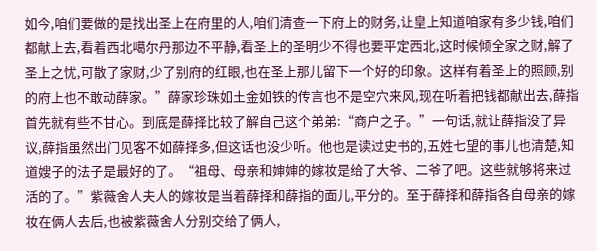如今,咱们要做的是找出圣上在府里的人,咱们清查一下府上的财务,让皇上知道咱家有多少钱,咱们都献上去,看着西北噶尔丹那边不平静,看圣上的圣明少不得也要平定西北,这时候倾全家之财,解了圣上之忧,可散了家财,少了别府的红眼,也在圣上那儿留下一个好的印象。这样有着圣上的照顾,别的府上也不敢动薛家。”薛家珍珠如土金如铁的传言也不是空穴来风,现在听着把钱都献出去,薛指首先就有些不甘心。到底是薛择比较了解自己这个弟弟:“商户之子。”一句话,就让薛指没了异议,薛指虽然出门见客不如薛择多,但这话也没少听。他也是读过史书的,五姓七望的事儿也清楚,知道嫂子的法子是最好的了。“祖母、母亲和婶婶的嫁妆是给了大爷、二爷了吧。这些就够将来过活的了。”紫薇舍人夫人的嫁妆是当着薛择和薛指的面儿,平分的。至于薛择和薛指各自母亲的嫁妆在俩人去后,也被紫薇舍人分别交给了俩人,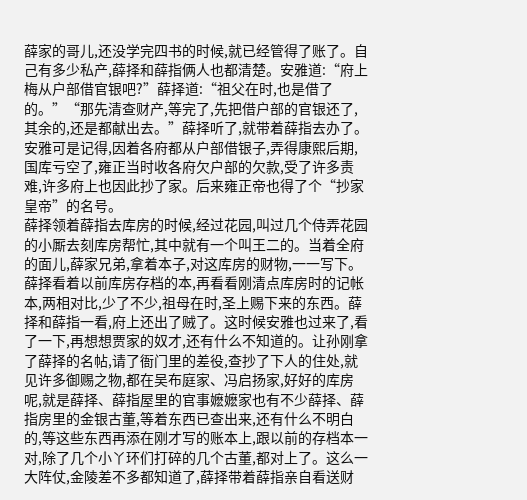薛家的哥儿,还没学完四书的时候,就已经管得了账了。自己有多少私产,薛择和薛指俩人也都清楚。安雅道:“府上梅从户部借官银吧?”薛择道:“祖父在时,也是借了的。”“那先清查财产,等完了,先把借户部的官银还了,其余的,还是都献出去。”薛择听了,就带着薛指去办了。安雅可是记得,因着各府都从户部借银子,弄得康熙后期,国库亏空了,雍正当时收各府欠户部的欠款,受了许多责难,许多府上也因此抄了家。后来雍正帝也得了个“抄家皇帝”的名号。
薛择领着薛指去库房的时候,经过花园,叫过几个侍弄花园的小厮去刻库房帮忙,其中就有一个叫王二的。当着全府的面儿,薛家兄弟,拿着本子,对这库房的财物,一一写下。薛择看着以前库房存档的本,再看看刚清点库房时的记帐本,两相对比,少了不少,祖母在时,圣上赐下来的东西。薛择和薛指一看,府上还出了贼了。这时候安雅也过来了,看了一下,再想想贾家的奴才,还有什么不知道的。让孙刚拿了薛择的名帖,请了衙门里的差役,查抄了下人的住处,就见许多御赐之物,都在吴布庭家、冯启扬家,好好的库房呢,就是薛择、薛指屋里的官事嬷嬷家也有不少薛择、薛指房里的金银古董,等着东西已查出来,还有什么不明白的,等这些东西再添在刚才写的账本上,跟以前的存档本一对,除了几个小丫环们打碎的几个古董,都对上了。这么一大阵仗,金陵差不多都知道了,薛择带着薛指亲自看送财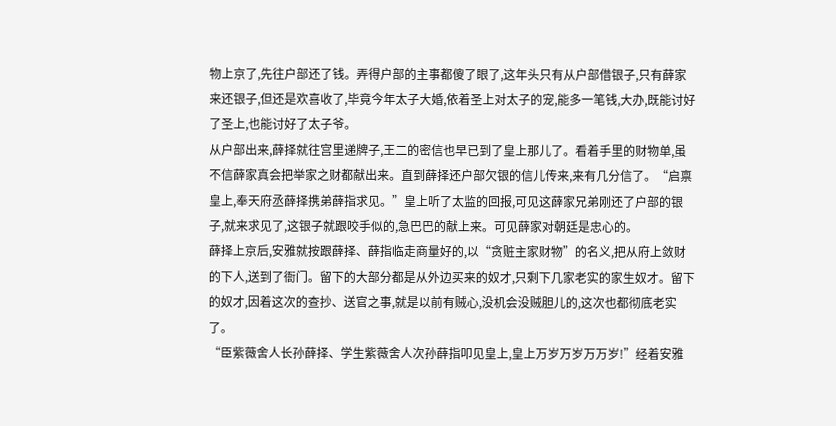物上京了,先往户部还了钱。弄得户部的主事都傻了眼了,这年头只有从户部借银子,只有薛家来还银子,但还是欢喜收了,毕竟今年太子大婚,依着圣上对太子的宠,能多一笔钱,大办,既能讨好了圣上,也能讨好了太子爷。
从户部出来,薛择就往宫里递牌子,王二的密信也早已到了皇上那儿了。看着手里的财物单,虽不信薛家真会把举家之财都献出来。直到薛择还户部欠银的信儿传来,来有几分信了。“启禀皇上,奉天府丞薛择携弟薛指求见。”皇上听了太监的回报,可见这薛家兄弟刚还了户部的银子,就来求见了,这银子就跟咬手似的,急巴巴的献上来。可见薛家对朝廷是忠心的。
薛择上京后,安雅就按跟薛择、薛指临走商量好的,以“贪赃主家财物”的名义,把从府上敛财的下人,送到了衙门。留下的大部分都是从外边买来的奴才,只剩下几家老实的家生奴才。留下的奴才,因着这次的查抄、送官之事,就是以前有贼心,没机会没贼胆儿的,这次也都彻底老实了。
“臣紫薇舍人长孙薛择、学生紫薇舍人次孙薛指叩见皇上,皇上万岁万岁万万岁!”经着安雅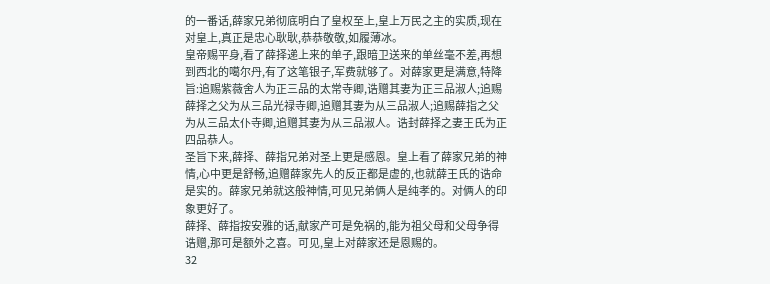的一番话,薛家兄弟彻底明白了皇权至上,皇上万民之主的实质,现在对皇上,真正是忠心耿耿,恭恭敬敬,如履薄冰。
皇帝赐平身,看了薛择递上来的单子,跟暗卫送来的单丝毫不差,再想到西北的噶尔丹,有了这笔银子,军费就够了。对薛家更是满意,特降旨:追赐紫薇舍人为正三品的太常寺卿,诰赠其妻为正三品淑人;追赐薛择之父为从三品光禄寺卿,追赠其妻为从三品淑人;追赐薛指之父为从三品太仆寺卿,追赠其妻为从三品淑人。诰封薛择之妻王氏为正四品恭人。
圣旨下来,薛择、薛指兄弟对圣上更是感恩。皇上看了薛家兄弟的神情,心中更是舒畅,追赠薛家先人的反正都是虚的,也就薛王氏的诰命是实的。薛家兄弟就这般神情,可见兄弟俩人是纯孝的。对俩人的印象更好了。
薛择、薛指按安雅的话,献家产可是免祸的,能为祖父母和父母争得诰赠,那可是额外之喜。可见,皇上对薛家还是恩赐的。
32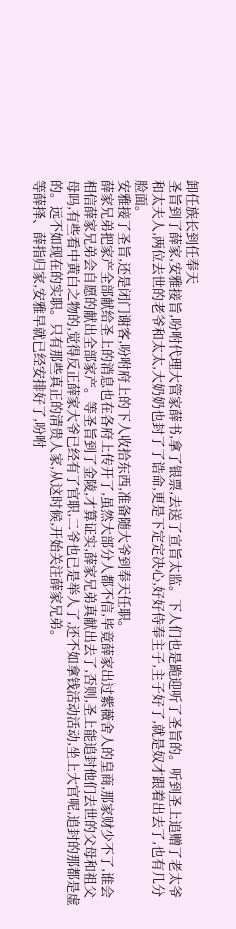卸任族长到任奉天
圣旨到了薛家,安雅接旨,吩咐代理大管家薛书,拿了银票,去送了宣旨太监。下人们也是跪迎听了圣旨的。听到圣上追赠了老太爷和太夫人,两位去世的老爷和太太,大奶奶也封了了诰命,更是下定定决心,好好侍奉主子,主子好了,就是奴才跟着出去了,也有几分脸面。
安雅接了圣旨,还是闭门谢客,吩咐府上的下人收拾东西,准备随大爷到奉天任职。
薛家兄弟把家产全部献给圣上的消息也在各府上传开了,虽然大部分人都不信,毕竟薛家出过紫薇舍人的皇商,那家财少不了,谁会相信薛家兄弟会自愿的献出全部家产。等圣旨到了金陵,才算证实,薛家兄弟真献出去了,否则,圣上能追封他们去世的父母和祖父母吗,有些看中黄白之物的,觉得反正薛家大爷已经有了官职,二爷也已是举人了,还不如拿钱活动活动,坐上大官呢,追封的那都是虚的。远不如现在的实职。只有那些真正的清贵人家,从这时候,开始关注薛家兄弟。
等薛择、薛指归家,安雅早就已经安排好了,吩咐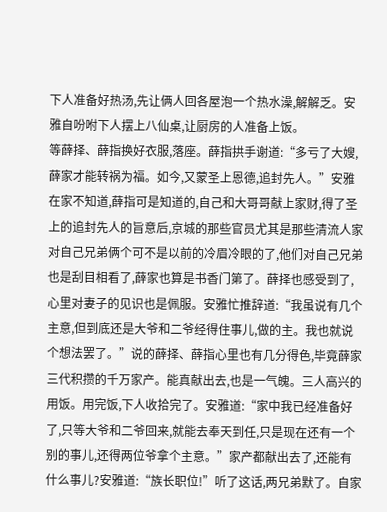下人准备好热汤,先让俩人回各屋泡一个热水澡,解解乏。安雅自吩咐下人摆上八仙桌,让厨房的人准备上饭。
等薛择、薛指换好衣服,落座。薛指拱手谢道:“多亏了大嫂,薛家才能转祸为福。如今,又蒙圣上恩德,追封先人。”安雅在家不知道,薛指可是知道的,自己和大哥哥献上家财,得了圣上的追封先人的旨意后,京城的那些官员尤其是那些清流人家对自己兄弟俩个可不是以前的冷眉冷眼的了,他们对自己兄弟也是刮目相看了,薛家也算是书香门第了。薛择也感受到了,心里对妻子的见识也是佩服。安雅忙推辞道:“我虽说有几个主意,但到底还是大爷和二爷经得住事儿,做的主。我也就说个想法罢了。”说的薛择、薛指心里也有几分得色,毕竟薛家三代积攒的千万家产。能真献出去,也是一气魄。三人高兴的用饭。用完饭,下人收拾完了。安雅道:“家中我已经准备好了,只等大爷和二爷回来,就能去奉天到任,只是现在还有一个别的事儿,还得两位爷拿个主意。”家产都献出去了,还能有什么事儿?安雅道:“族长职位!”听了这话,两兄弟默了。自家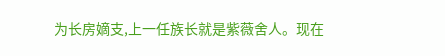为长房嫡支,上一任族长就是紫薇舍人。现在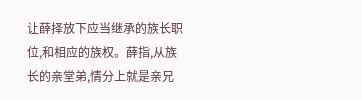让薛择放下应当继承的族长职位,和相应的族权。薛指,从族长的亲堂弟,情分上就是亲兄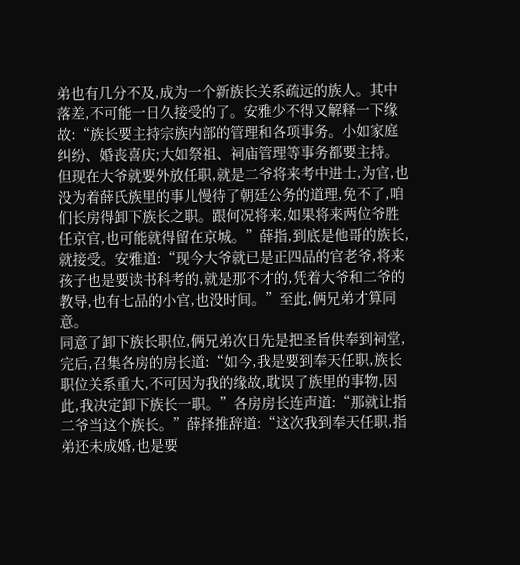弟也有几分不及,成为一个新族长关系疏远的族人。其中落差,不可能一日久接受的了。安雅少不得又解释一下缘故:“族长要主持宗族内部的管理和各项事务。小如家庭纠纷、婚丧喜庆;大如祭祖、祠庙管理等事务都要主持。但现在大爷就要外放任职,就是二爷将来考中进士,为官,也没为着薛氏族里的事儿慢待了朝廷公务的道理,免不了,咱们长房得卸下族长之职。跟何况将来,如果将来两位爷胜任京官,也可能就得留在京城。”薛指,到底是他哥的族长,就接受。安雅道:“现今大爷就已是正四品的官老爷,将来孩子也是要读书科考的,就是那不才的,凭着大爷和二爷的教导,也有七品的小官,也没时间。”至此,俩兄弟才算同意。
同意了卸下族长职位,俩兄弟次日先是把圣旨供奉到祠堂,完后,召集各房的房长道:“如今,我是要到奉天任职,族长职位关系重大,不可因为我的缘故,耽误了族里的事物,因此,我决定卸下族长一职。”各房房长连声道:“那就让指二爷当这个族长。”薛择推辞道:“这次我到奉天任职,指弟还未成婚,也是要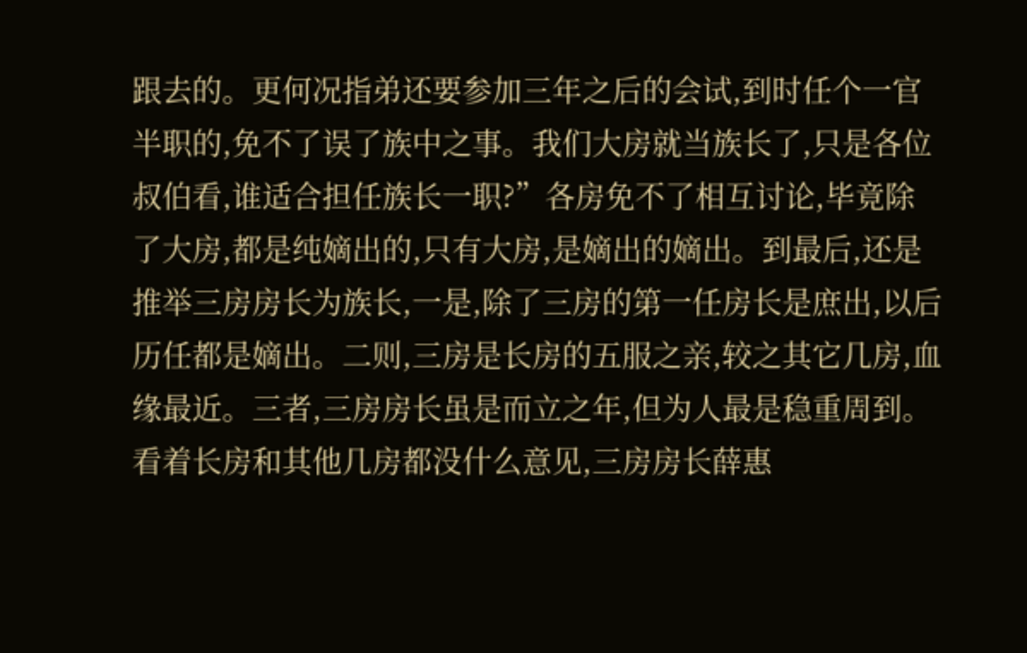跟去的。更何况指弟还要参加三年之后的会试,到时任个一官半职的,免不了误了族中之事。我们大房就当族长了,只是各位叔伯看,谁适合担任族长一职?”各房免不了相互讨论,毕竟除了大房,都是纯嫡出的,只有大房,是嫡出的嫡出。到最后,还是推举三房房长为族长,一是,除了三房的第一任房长是庶出,以后历任都是嫡出。二则,三房是长房的五服之亲,较之其它几房,血缘最近。三者,三房房长虽是而立之年,但为人最是稳重周到。看着长房和其他几房都没什么意见,三房房长薛惠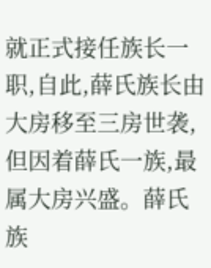就正式接任族长一职,自此,薛氏族长由大房移至三房世袭,但因着薛氏一族,最属大房兴盛。薛氏族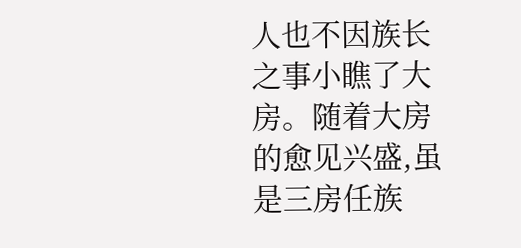人也不因族长之事小瞧了大房。随着大房的愈见兴盛,虽是三房任族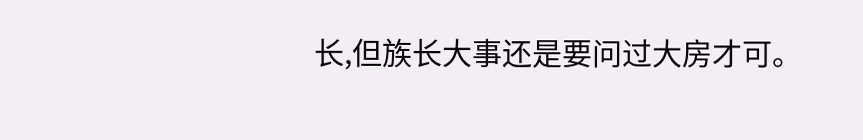长,但族长大事还是要问过大房才可。